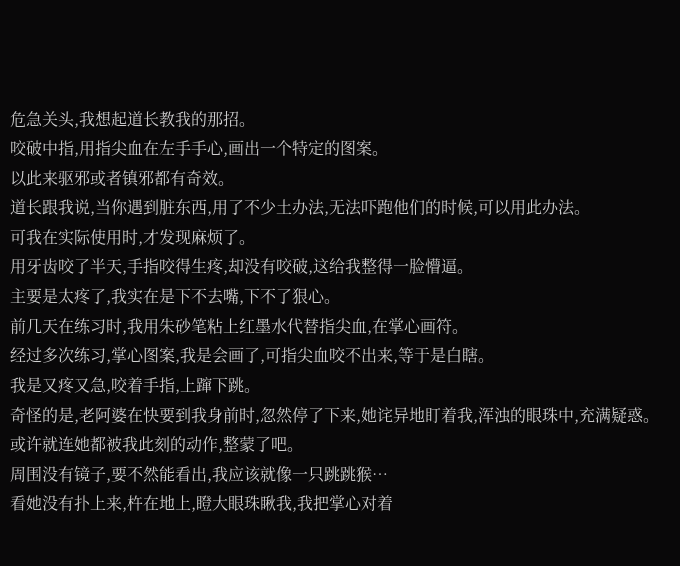危急关头,我想起道长教我的那招。
咬破中指,用指尖血在左手手心,画出一个特定的图案。
以此来驱邪或者镇邪都有奇效。
道长跟我说,当你遇到脏东西,用了不少土办法,无法吓跑他们的时候,可以用此办法。
可我在实际使用时,才发现麻烦了。
用牙齿咬了半天,手指咬得生疼,却没有咬破,这给我整得一脸懵逼。
主要是太疼了,我实在是下不去嘴,下不了狠心。
前几天在练习时,我用朱砂笔粘上红墨水代替指尖血,在掌心画符。
经过多次练习,掌心图案,我是会画了,可指尖血咬不出来,等于是白瞎。
我是又疼又急,咬着手指,上蹿下跳。
奇怪的是,老阿婆在快要到我身前时,忽然停了下来,她诧异地盯着我,浑浊的眼珠中,充满疑惑。
或许就连她都被我此刻的动作,整蒙了吧。
周围没有镜子,要不然能看出,我应该就像一只跳跳猴…
看她没有扑上来,杵在地上,瞪大眼珠瞅我,我把掌心对着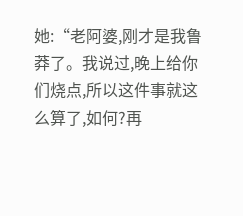她:“老阿婆,刚才是我鲁莽了。我说过,晚上给你们烧点,所以这件事就这么算了,如何?再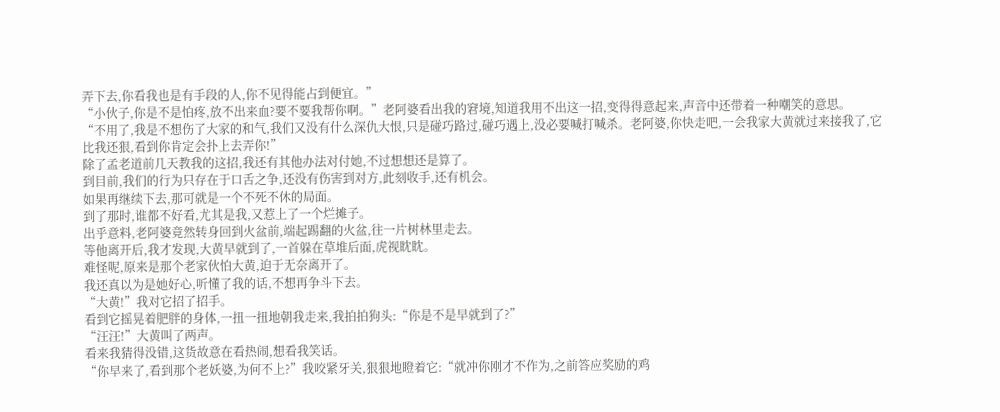弄下去,你看我也是有手段的人,你不见得能占到便宜。”
“小伙子,你是不是怕疼,放不出来血?要不要我帮你啊。”老阿婆看出我的窘境,知道我用不出这一招,变得得意起来,声音中还带着一种嘲笑的意思。
“不用了,我是不想伤了大家的和气,我们又没有什么深仇大恨,只是碰巧路过,碰巧遇上,没必要喊打喊杀。老阿婆,你快走吧,一会我家大黄就过来接我了,它比我还狠,看到你肯定会扑上去弄你!”
除了孟老道前几天教我的这招,我还有其他办法对付她,不过想想还是算了。
到目前,我们的行为只存在于口舌之争,还没有伤害到对方,此刻收手,还有机会。
如果再继续下去,那可就是一个不死不休的局面。
到了那时,谁都不好看,尤其是我,又惹上了一个烂摊子。
出乎意料,老阿婆竟然转身回到火盆前,端起踢翻的火盆,往一片树林里走去。
等他离开后,我才发现,大黄早就到了,一首躲在草堆后面,虎视眈眈。
难怪呢,原来是那个老家伙怕大黄,迫于无奈离开了。
我还真以为是她好心,听懂了我的话,不想再争斗下去。
“大黄!”我对它招了招手。
看到它摇晃着肥胖的身体,一扭一扭地朝我走来,我拍拍狗头:“你是不是早就到了?”
“汪汪!”大黄叫了两声。
看来我猜得没错,这货故意在看热闹,想看我笑话。
“你早来了,看到那个老妖婆,为何不上?”我咬紧牙关,狠狠地瞪着它:“就冲你刚才不作为,之前答应奖励的鸡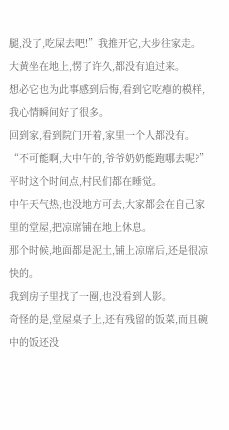腿,没了,吃屎去吧!”我推开它,大步往家走。
大黄坐在地上,愣了许久,都没有追过来。
想必它也为此事感到后悔,看到它吃瘪的模样,我心情瞬间好了很多。
回到家,看到院门开着,家里一个人都没有。
“不可能啊,大中午的,爷爷奶奶能跑哪去呢?”平时这个时间点,村民们都在睡觉。
中午天气热,也没地方可去,大家都会在自己家里的堂屋,把凉席铺在地上休息。
那个时候,地面都是泥土,铺上凉席后,还是很凉快的。
我到房子里找了一圈,也没看到人影。
奇怪的是,堂屋桌子上,还有残留的饭菜,而且碗中的饭还没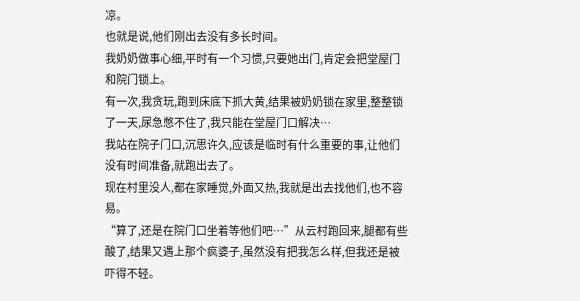凉。
也就是说,他们刚出去没有多长时间。
我奶奶做事心细,平时有一个习惯,只要她出门,肯定会把堂屋门和院门锁上。
有一次,我贪玩,跑到床底下抓大黄,结果被奶奶锁在家里,整整锁了一天,尿急憋不住了,我只能在堂屋门口解决…
我站在院子门口,沉思许久,应该是临时有什么重要的事,让他们没有时间准备,就跑出去了。
现在村里没人,都在家睡觉,外面又热,我就是出去找他们,也不容易。
“算了,还是在院门口坐着等他们吧…”从云村跑回来,腿都有些酸了,结果又遇上那个疯婆子,虽然没有把我怎么样,但我还是被吓得不轻。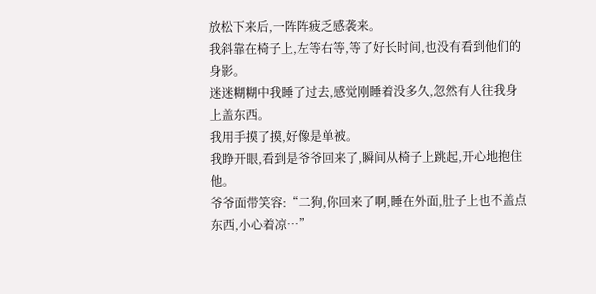放松下来后,一阵阵疲乏感袭来。
我斜靠在椅子上,左等右等,等了好长时间,也没有看到他们的身影。
迷迷糊糊中我睡了过去,感觉刚睡着没多久,忽然有人往我身上盖东西。
我用手摸了摸,好像是单被。
我睁开眼,看到是爷爷回来了,瞬间从椅子上跳起,开心地抱住他。
爷爷面带笑容:“二狗,你回来了啊,睡在外面,肚子上也不盖点东西,小心着凉…”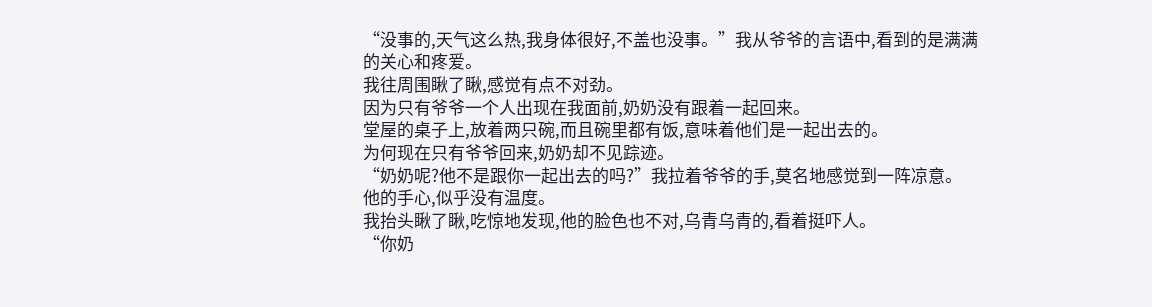“没事的,天气这么热,我身体很好,不盖也没事。”我从爷爷的言语中,看到的是满满的关心和疼爱。
我往周围瞅了瞅,感觉有点不对劲。
因为只有爷爷一个人出现在我面前,奶奶没有跟着一起回来。
堂屋的桌子上,放着两只碗,而且碗里都有饭,意味着他们是一起出去的。
为何现在只有爷爷回来,奶奶却不见踪迹。
“奶奶呢?他不是跟你一起出去的吗?”我拉着爷爷的手,莫名地感觉到一阵凉意。
他的手心,似乎没有温度。
我抬头瞅了瞅,吃惊地发现,他的脸色也不对,乌青乌青的,看着挺吓人。
“你奶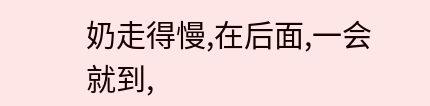奶走得慢,在后面,一会就到,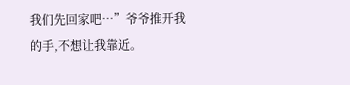我们先回家吧…”爷爷推开我的手,不想让我靠近。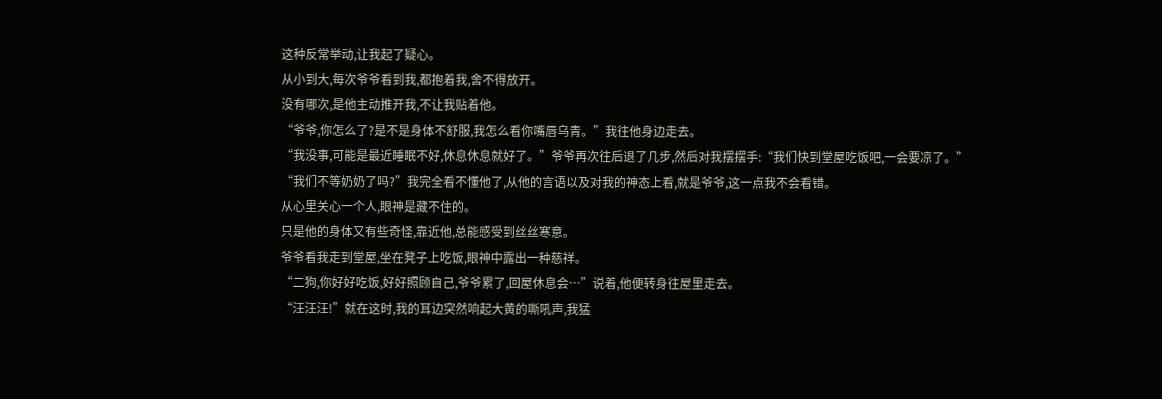这种反常举动,让我起了疑心。
从小到大,每次爷爷看到我,都抱着我,舍不得放开。
没有哪次,是他主动推开我,不让我贴着他。
“爷爷,你怎么了?是不是身体不舒服,我怎么看你嘴唇乌青。”我往他身边走去。
“我没事,可能是最近睡眠不好,休息休息就好了。”爷爷再次往后退了几步,然后对我摆摆手:“我们快到堂屋吃饭吧,一会要凉了。”
“我们不等奶奶了吗?”我完全看不懂他了,从他的言语以及对我的神态上看,就是爷爷,这一点我不会看错。
从心里关心一个人,眼神是藏不住的。
只是他的身体又有些奇怪,靠近他,总能感受到丝丝寒意。
爷爷看我走到堂屋,坐在凳子上吃饭,眼神中露出一种慈祥。
“二狗,你好好吃饭,好好照顾自己,爷爷累了,回屋休息会…”说着,他便转身往屋里走去。
“汪汪汪!”就在这时,我的耳边突然响起大黄的嘶吼声,我猛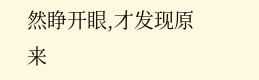然睁开眼,才发现原来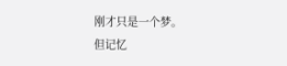刚才只是一个梦。
但记忆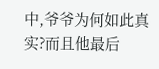中,爷爷为何如此真实?而且他最后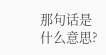那句话是什么意思?